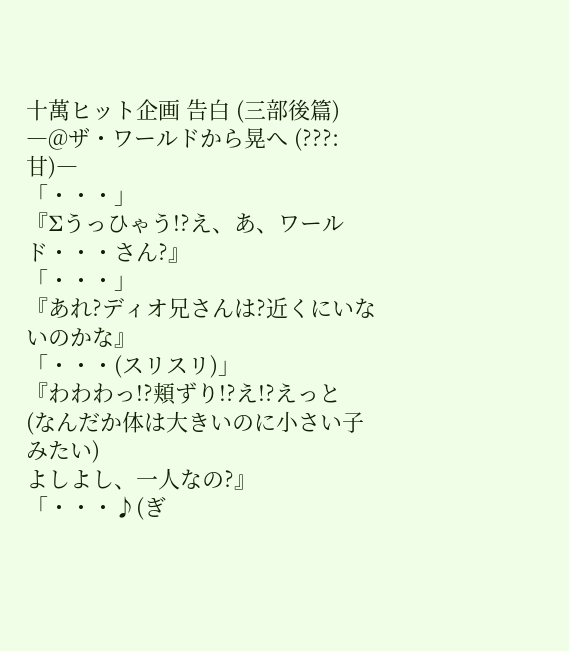十萬ヒット企画 告白 (三部後篇)
―@ザ・ワールドから晃へ (???:甘)―
「・・・」
『Σうっひゃう!?え、あ、ワールド・・・さん?』
「・・・」
『あれ?ディオ兄さんは?近くにいないのかな』
「・・・(スリスリ)」
『わわわっ!?頬ずり!?え!?えっと
(なんだか体は大きいのに小さい子みたい)
よしよし、一人なの?』
「・・・♪(ぎ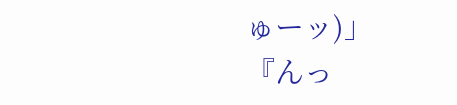ゅーッ)」
『んっ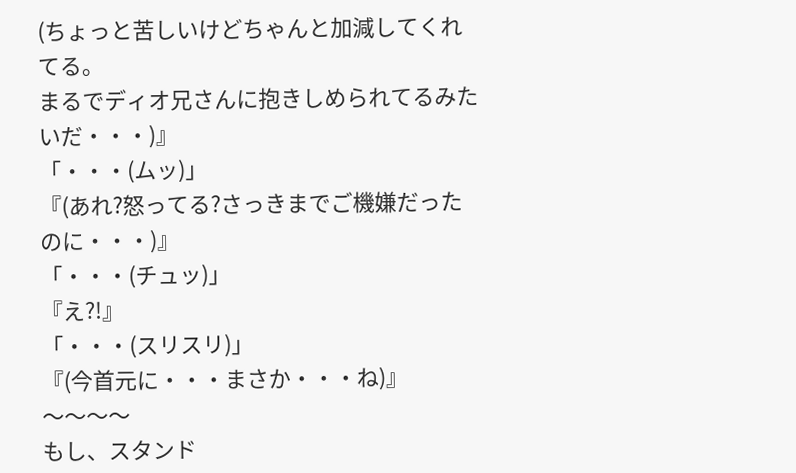(ちょっと苦しいけどちゃんと加減してくれてる。
まるでディオ兄さんに抱きしめられてるみたいだ・・・)』
「・・・(ムッ)」
『(あれ?怒ってる?さっきまでご機嫌だったのに・・・)』
「・・・(チュッ)」
『え?!』
「・・・(スリスリ)」
『(今首元に・・・まさか・・・ね)』
〜〜〜〜
もし、スタンド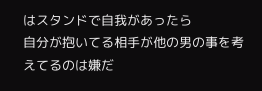はスタンドで自我があったら
自分が抱いてる相手が他の男の事を考えてるのは嫌だ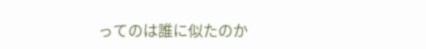ってのは誰に似たのか